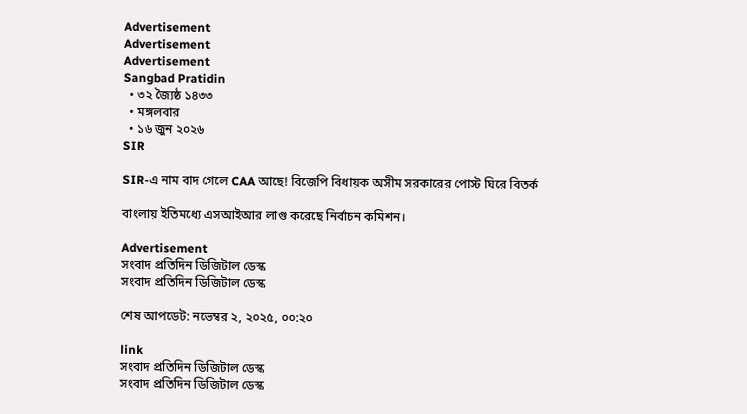Advertisement
Advertisement
Advertisement
Sangbad Pratidin
  • ৩২ জ্যৈষ্ঠ ১৪৩৩
  • মঙ্গলবার
  • ১৬ জুন ২০২৬
SIR

SIR-এ নাম বাদ গেলে CAA আছে! বিজেপি বিধায়ক অসীম সরকারের পোস্ট ঘিরে বিতর্ক

বাংলায় ইতিমধ্যে এসআইআর লাগু করেছে নির্বাচন কমিশন।

Advertisement
সংবাদ প্রতিদিন ডিজিটাল ডেস্ক
সংবাদ প্রতিদিন ডিজিটাল ডেস্ক

শেষ আপডেট: নভেম্বর ২, ২০২৫, ০০:২০

link
সংবাদ প্রতিদিন ডিজিটাল ডেস্ক
সংবাদ প্রতিদিন ডিজিটাল ডেস্ক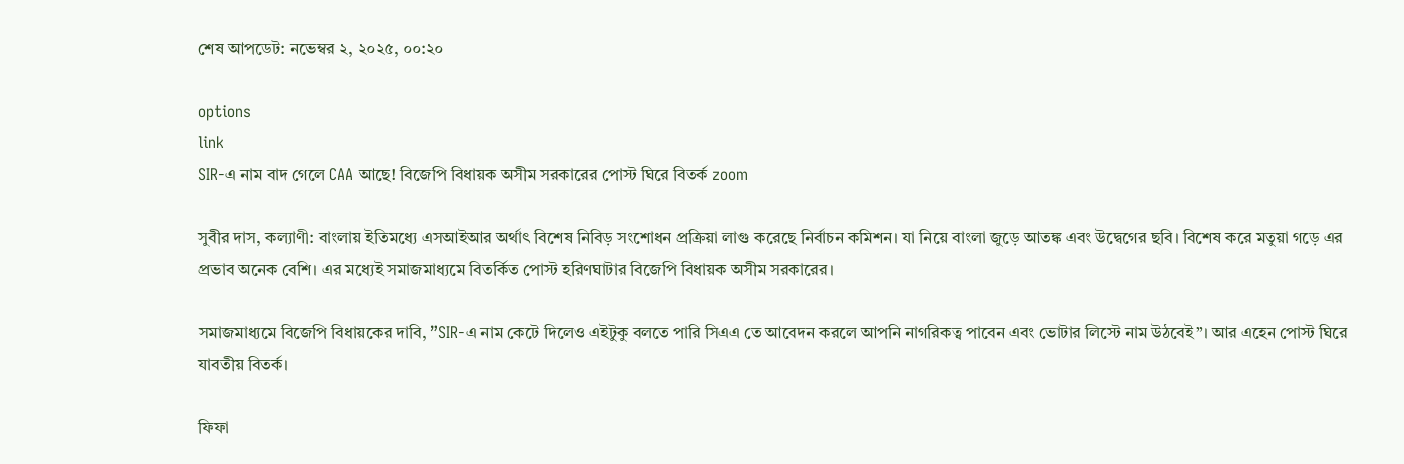শেষ আপডেট: নভেম্বর ২, ২০২৫, ০০:২০

options
link
SIR-এ নাম বাদ গেলে CAA আছে! বিজেপি বিধায়ক অসীম সরকারের পোস্ট ঘিরে বিতর্ক zoom

সুবীর দাস, কল্যাণী: বাংলায় ইতিমধ্যে এসআইআর অর্থাৎ বিশেষ নিবিড় সংশোধন প্রক্রিয়া লাগু করেছে নির্বাচন কমিশন। যা নিয়ে বাংলা জুড়ে আতঙ্ক এবং উদ্বেগের ছবি। বিশেষ করে মতুয়া গড়ে এর প্রভাব অনেক বেশি। এর মধ্যেই সমাজমাধ্যমে বিতর্কিত পোস্ট হরিণঘাটার বিজেপি বিধায়ক অসীম সরকারের।

সমাজমাধ্যমে বিজেপি বিধায়কের দাবি, ”SIR-এ নাম কেটে দিলেও এইটুকু বলতে পারি সিএএ তে আবেদন করলে আপনি নাগরিকত্ব পাবেন এবং ভোটার লিস্টে নাম উঠবেই”। আর এহেন পোস্ট ঘিরে যাবতীয় বিতর্ক।

ফিফা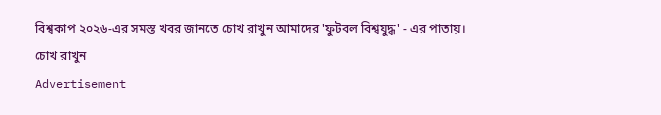বিশ্বকাপ ২০২৬-এর সমস্ত খবর জানতে চোখ রাখুন আমাদের 'ফুটবল বিশ্বযুদ্ধ' - এর পাতায়।
চোখ রাখুন
Advertisement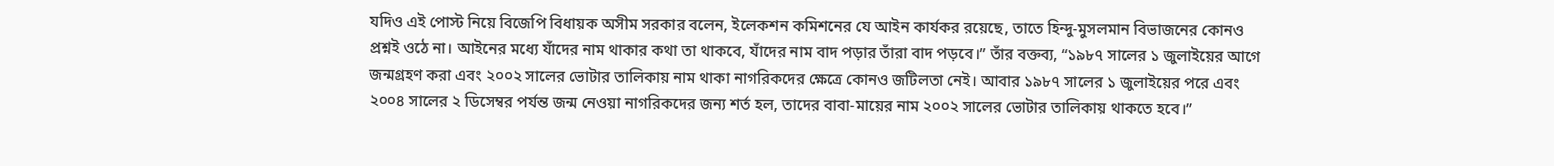যদিও এই পোস্ট নিয়ে বিজেপি বিধায়ক অসীম সরকার বলেন, ইলেকশন কমিশনের যে আইন কার্যকর রয়েছে, তাতে হিন্দু-মুসলমান বিভাজনের কোনও প্রশ্নই ওঠে না। আইনের মধ্যে যাঁদের নাম থাকার কথা তা থাকবে, যাঁদের নাম বাদ পড়ার তাঁরা বাদ পড়বে।” তাঁর বক্তব্য, “১৯৮৭ সালের ১ জুলাইয়ের আগে জন্মগ্রহণ করা এবং ২০০২ সালের ভোটার তালিকায় নাম থাকা নাগরিকদের ক্ষেত্রে কোনও জটিলতা নেই। আবার ১৯৮৭ সালের ১ জুলাইয়ের পরে এবং ২০০৪ সালের ২ ডিসেম্বর পর্যন্ত জন্ম নেওয়া নাগরিকদের জন্য শর্ত হল, তাদের বাবা-মায়ের নাম ২০০২ সালের ভোটার তালিকায় থাকতে হবে।”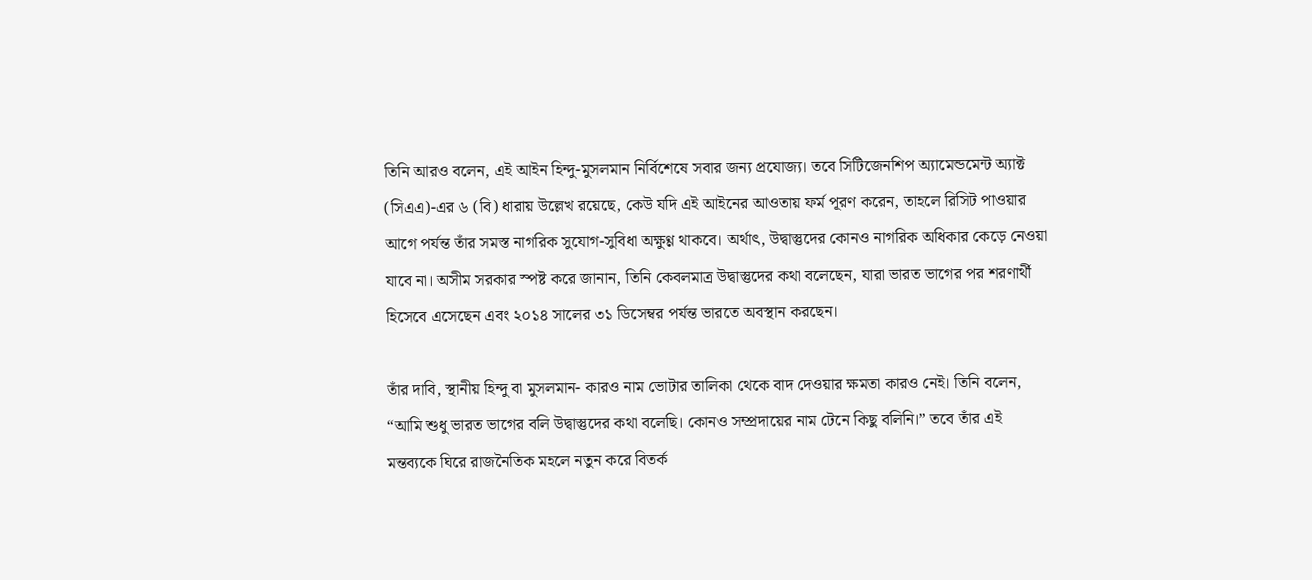তিনি আরও বলেন, এই আইন হিন্দু-মুসলমান নির্বিশেষে সবার জন্য প্রযোজ্য। তবে সিটিজেনশিপ অ্যামেন্ডমেন্ট অ্যাক্ট (সিএএ)-এর ৬ (বি) ধারায় উল্লেখ রয়েছে, কেউ যদি এই আইনের আওতায় ফর্ম পূরণ করেন, তাহলে রিসিট পাওয়ার আগে পর্যন্ত তাঁর সমস্ত নাগরিক সুযোগ-সুবিধা অক্ষুণ্ণ থাকবে। অর্থাৎ, উদ্বাস্তুদের কোনও নাগরিক অধিকার কেড়ে নেওয়া যাবে না। অসীম সরকার স্পষ্ট করে জানান, তিনি কেবলমাত্র উদ্বাস্তুদের কথা বলেছেন, যারা ভারত ভাগের পর শরণার্থী হিসেবে এসেছেন এবং ২০১৪ সালের ৩১ ডিসেম্বর পর্যন্ত ভারতে অবস্থান করছেন।

তাঁর দাবি, স্থানীয় হিন্দু বা মুসলমান- কারও নাম ভোটার তালিকা থেকে বাদ দেওয়ার ক্ষমতা কারও নেই। তিনি বলেন, “আমি শুধু ভারত ভাগের বলি উদ্বাস্তুদের কথা বলেছি। কোনও সম্প্রদায়ের নাম টেনে কিছু বলিনি।” তবে তাঁর এই মন্তব্যকে ঘিরে রাজনৈতিক মহলে নতুন করে বিতর্ক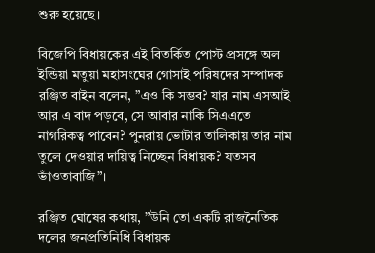শুরু হয়েছে।

বিজেপি বিধায়কের এই বিতর্কিত পোস্ট প্রসঙ্গে অল ইন্ডিয়া মতুয়া মহাসংঘের গোসাই পরিষদের সম্পাদক রঞ্জিত বাইন বলেন, ”এও কি সম্ভব? যার নাম এসআই আর এ বাদ পড়বে, সে আবার নাকি সিএএতে নাগরিকত্ব পাবেন? পুনরায় ভোটার তালিকায় তার নাম তুলে দেওয়ার দায়িত্ব নিচ্ছেন বিধায়ক? যতসব ভাঁওতাবাজি”।

রঞ্জিত ঘোষের কথায়, ”উনি তো একটি রাজনৈতিক দলের জনপ্রতিনিধি বিধায়ক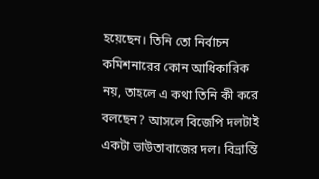হয়েছেন। তিনি তো নির্বাচন কমিশনারের কোন আধিকারিক নয়, তাহলে এ কথা তিনি কী করে বলছেন? আসলে বিজেপি দলটাই একটা ভাউতাবাজের দল। বিভ্রান্তি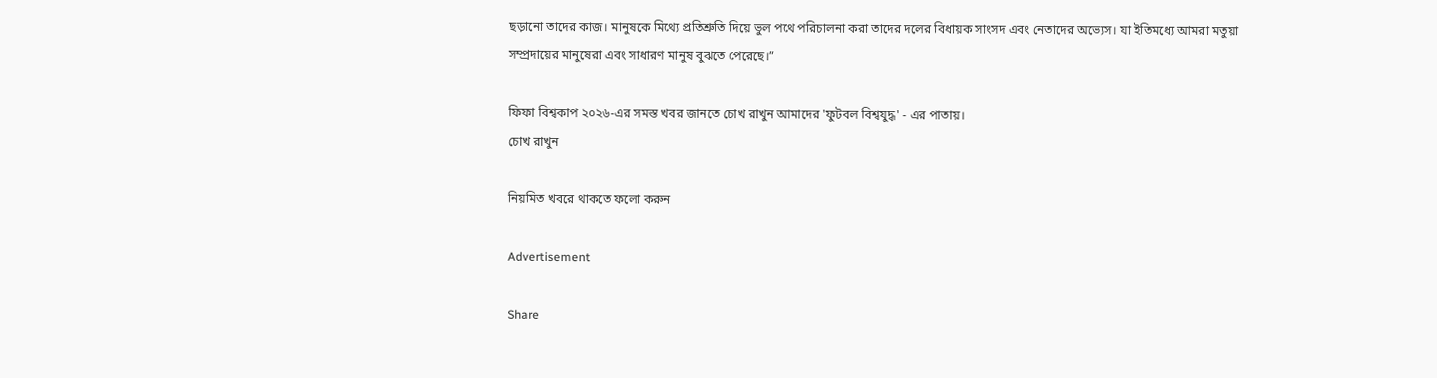ছড়ানো তাদের কাজ। মানুষকে মিথ্যে প্রতিশ্রুতি দিয়ে ভুল পথে পরিচালনা করা তাদের দলের বিধায়ক সাংসদ এবং নেতাদের অভ্যেস। যা ইতিমধ্যে আমরা মতুয়া সম্প্রদায়ের মানুষেরা এবং সাধারণ মানুষ বুঝতে পেরেছে।”

ফিফা বিশ্বকাপ ২০২৬-এর সমস্ত খবর জানতে চোখ রাখুন আমাদের 'ফুটবল বিশ্বযুদ্ধ' - এর পাতায়।
চোখ রাখুন

নিয়মিত খবরে থাকতে ফলো করুন

Advertisement

Share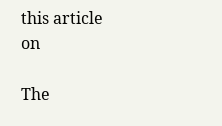this article on

The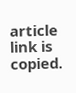article link is copied.